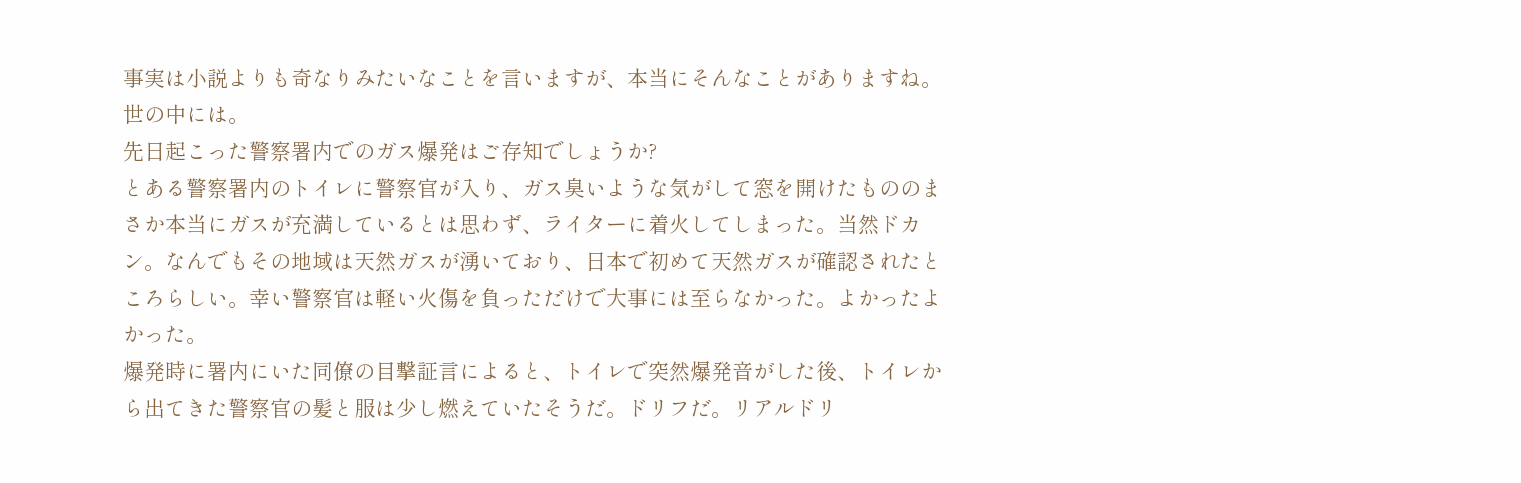事実は小説よりも奇なりみたいなことを言いますが、本当にそんなことがありますね。世の中には。
先日起こった警察署内でのガス爆発はご存知でしょうか?
とある警察署内のトイレに警察官が入り、ガス臭いような気がして窓を開けたもののまさか本当にガスが充満しているとは思わず、ライターに着火してしまった。当然ドカン。なんでもその地域は天然ガスが湧いており、日本で初めて天然ガスが確認されたところらしい。幸い警察官は軽い火傷を負っただけで大事には至らなかった。よかったよかった。
爆発時に署内にいた同僚の目撃証言によると、トイレで突然爆発音がした後、トイレから出てきた警察官の髪と服は少し燃えていたそうだ。ドリフだ。リアルドリ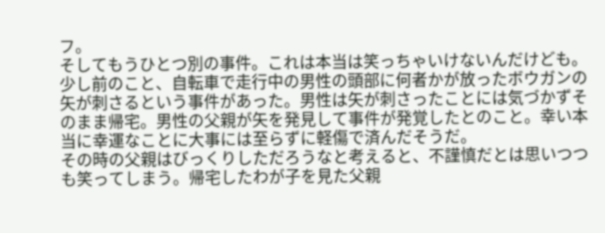フ。
そしてもうひとつ別の事件。これは本当は笑っちゃいけないんだけども。
少し前のこと、自転車で走行中の男性の頭部に何者かが放ったボウガンの矢が刺さるという事件があった。男性は矢が刺さったことには気づかずそのまま帰宅。男性の父親が矢を発見して事件が発覚したとのこと。幸い本当に幸運なことに大事には至らずに軽傷で済んだそうだ。
その時の父親はびっくりしただろうなと考えると、不謹慎だとは思いつつも笑ってしまう。帰宅したわが子を見た父親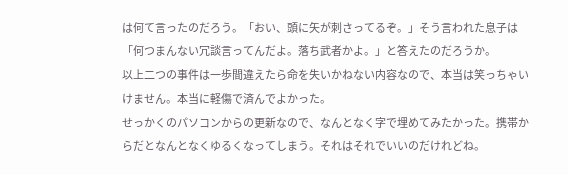は何て言ったのだろう。「おい、頭に矢が刺さってるぞ。」そう言われた息子は「何つまんない冗談言ってんだよ。落ち武者かよ。」と答えたのだろうか。
以上二つの事件は一歩間違えたら命を失いかねない内容なので、本当は笑っちゃいけません。本当に軽傷で済んでよかった。
せっかくのパソコンからの更新なので、なんとなく字で埋めてみたかった。携帯からだとなんとなくゆるくなってしまう。それはそれでいいのだけれどね。